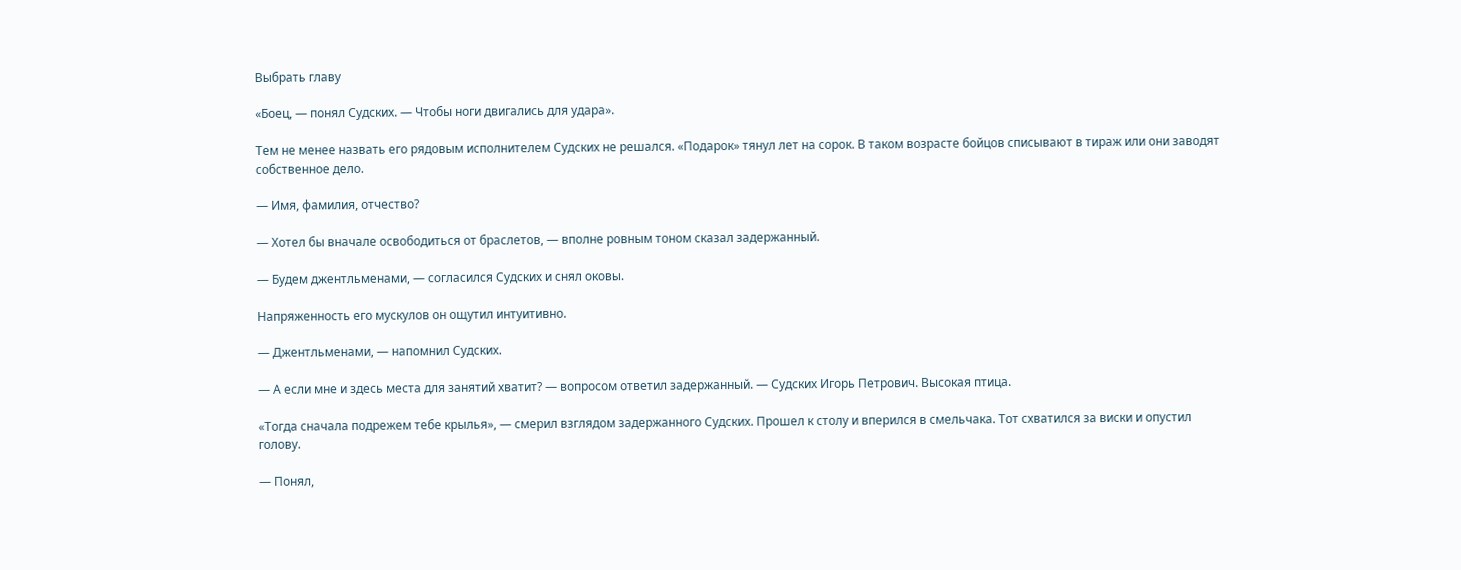Выбрать главу

«Боец, — понял Судских. — Чтобы ноги двигались для удара».

Тем не менее назвать его рядовым исполнителем Судских не решался. «Подарок» тянул лет на сорок. В таком возрасте бойцов списывают в тираж или они заводят собственное дело.

— Имя, фамилия, отчество?

— Хотел бы вначале освободиться от браслетов, — вполне ровным тоном сказал задержанный.

— Будем джентльменами, — согласился Судских и снял оковы.

Напряженность его мускулов он ощутил интуитивно.

— Джентльменами, — напомнил Судских.

— А если мне и здесь места для занятий хватит? — вопросом ответил задержанный. — Судских Игорь Петрович. Высокая птица.

«Тогда сначала подрежем тебе крылья», — смерил взглядом задержанного Судских. Прошел к столу и вперился в смельчака. Тот схватился за виски и опустил голову.

— Понял,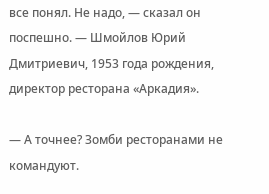все понял. Не надо, — сказал он поспешно. — Шмойлов Юрий Дмитриевич, 1953 года рождения, директор ресторана «Аркадия».

— А точнее? Зомби ресторанами не командуют.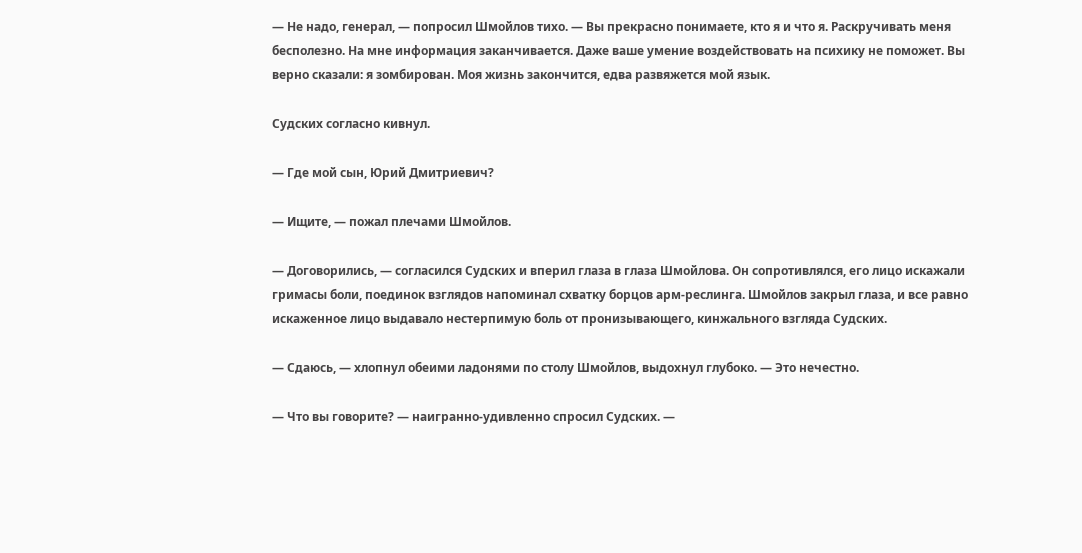— Не надо, генерал, — попросил Шмойлов тихо. — Вы прекрасно понимаете, кто я и что я. Раскручивать меня бесполезно. На мне информация заканчивается. Даже ваше умение воздействовать на психику не поможет. Вы верно сказали: я зомбирован. Моя жизнь закончится, едва развяжется мой язык.

Судских согласно кивнул.

— Где мой сын, Юрий Дмитриевич?

— Ищите, — пожал плечами Шмойлов.

— Договорились, — согласился Судских и вперил глаза в глаза Шмойлова. Он сопротивлялся, его лицо искажали гримасы боли, поединок взглядов напоминал схватку борцов арм-реслинга. Шмойлов закрыл глаза, и все равно искаженное лицо выдавало нестерпимую боль от пронизывающего, кинжального взгляда Судских.

— Сдаюсь, — хлопнул обеими ладонями по столу Шмойлов, выдохнул глубоко. — Это нечестно.

— Что вы говорите? — наигранно-удивленно спросил Судских. —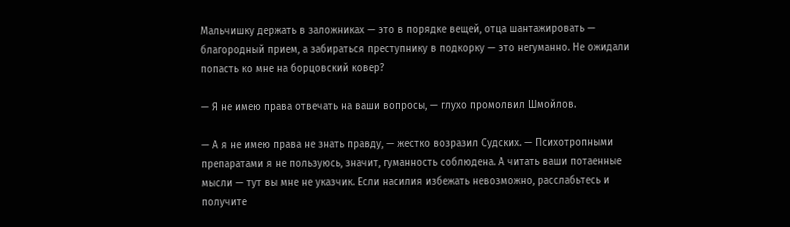Мальчишку держать в заложниках — это в порядке вещей, отца шантажировать — благородный прием, а забираться преступнику в подкорку — это негуманно. Не ожидали попасть ко мне на борцовский ковер?

— Я не имею права отвечать на ваши вопросы, — глухо промолвил Шмойлов.

— А я не имею права не знать правду, — жестко возразил Судских. — Психотропными препаратами я не пользуюсь, значит, гуманность соблюдена. А читать ваши потаенные мысли — тут вы мне не указчик. Если насилия избежать невозможно, расслабьтесь и получите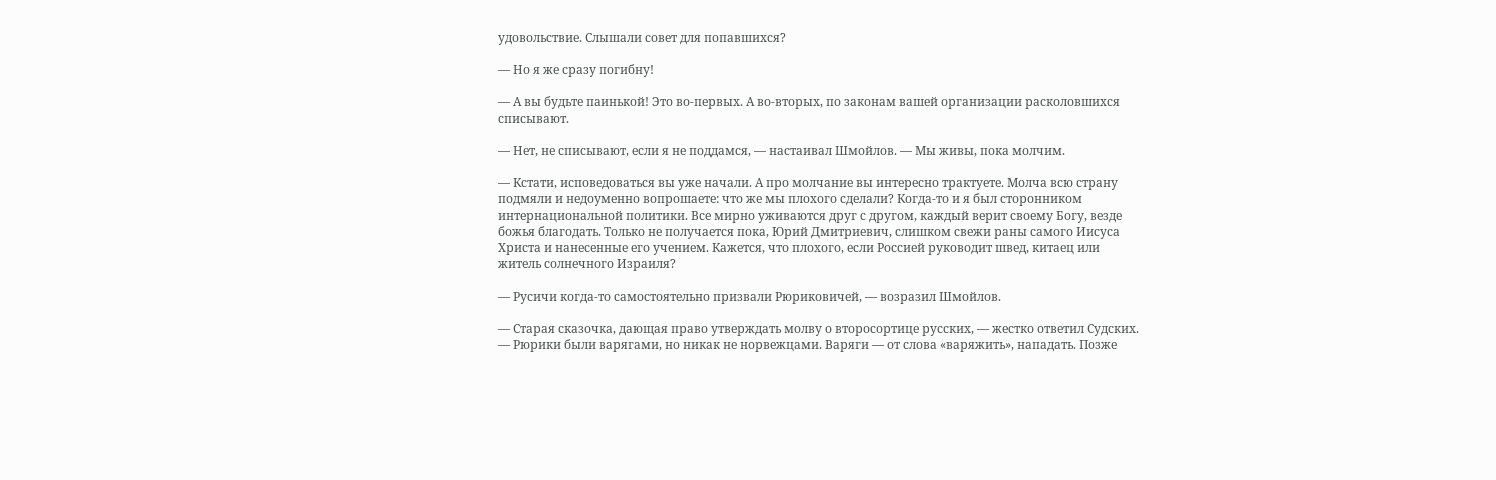удовольствие. Слышали совет для попавшихся?

— Но я же сразу погибну!

— А вы будьте паинькой! Это во-первых. А во-вторых, по законам вашей организации расколовшихся списывают.

— Нет, не списывают, если я не поддамся, — настаивал Шмойлов. — Мы живы, пока молчим.

— Кстати, исповедоваться вы уже начали. А про молчание вы интересно трактуете. Молча всю страну подмяли и недоуменно вопрошаете: что же мы плохого сделали? Когда-то и я был сторонником интернациональной политики. Все мирно уживаются друг с другом, каждый верит своему Богу, везде божья благодать. Только не получается пока, Юрий Дмитриевич, слишком свежи раны самого Иисуса Христа и нанесенные его учением. Кажется, что плохого, если Россией руководит швед, китаец или житель солнечного Израиля?

— Русичи когда-то самостоятельно призвали Рюриковичей, — возразил Шмойлов.

— Старая сказочка, дающая право утверждать молву о второсортице русских, — жестко ответил Судских. — Рюрики были варягами, но никак не норвежцами. Варяги — от слова «варяжить», нападать. Позже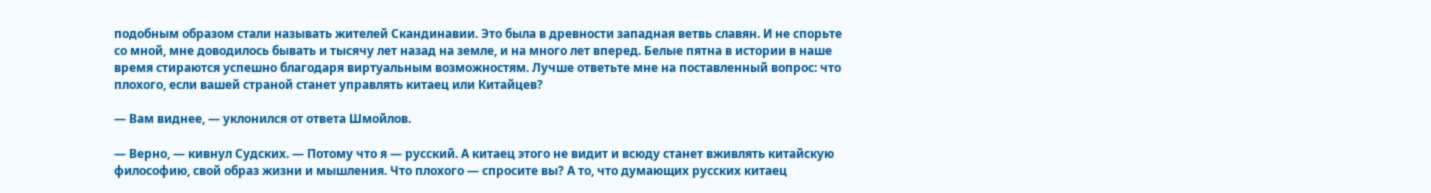подобным образом стали называть жителей Скандинавии. Это была в древности западная ветвь славян. И не спорьте со мной, мне доводилось бывать и тысячу лет назад на земле, и на много лет вперед. Белые пятна в истории в наше время стираются успешно благодаря виртуальным возможностям. Лучше ответьте мне на поставленный вопрос: что плохого, если вашей страной станет управлять китаец или Китайцев?

— Вам виднее, — уклонился от ответа Шмойлов.

— Верно, — кивнул Судских. — Потому что я — русский. А китаец этого не видит и всюду станет вживлять китайскую философию, свой образ жизни и мышления. Что плохого — спросите вы? А то, что думающих русских китаец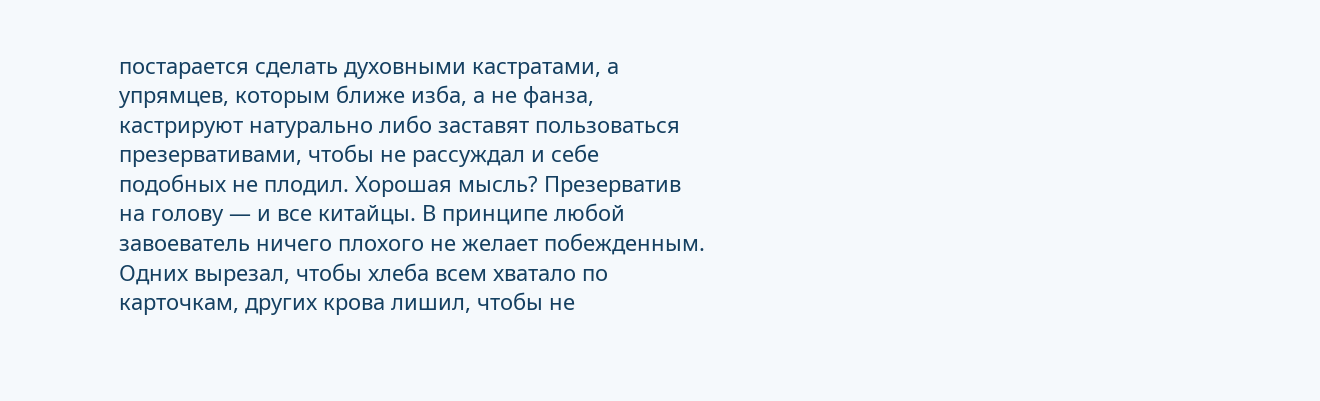постарается сделать духовными кастратами, а упрямцев, которым ближе изба, а не фанза, кастрируют натурально либо заставят пользоваться презервативами, чтобы не рассуждал и себе подобных не плодил. Хорошая мысль? Презерватив на голову — и все китайцы. В принципе любой завоеватель ничего плохого не желает побежденным. Одних вырезал, чтобы хлеба всем хватало по карточкам, других крова лишил, чтобы не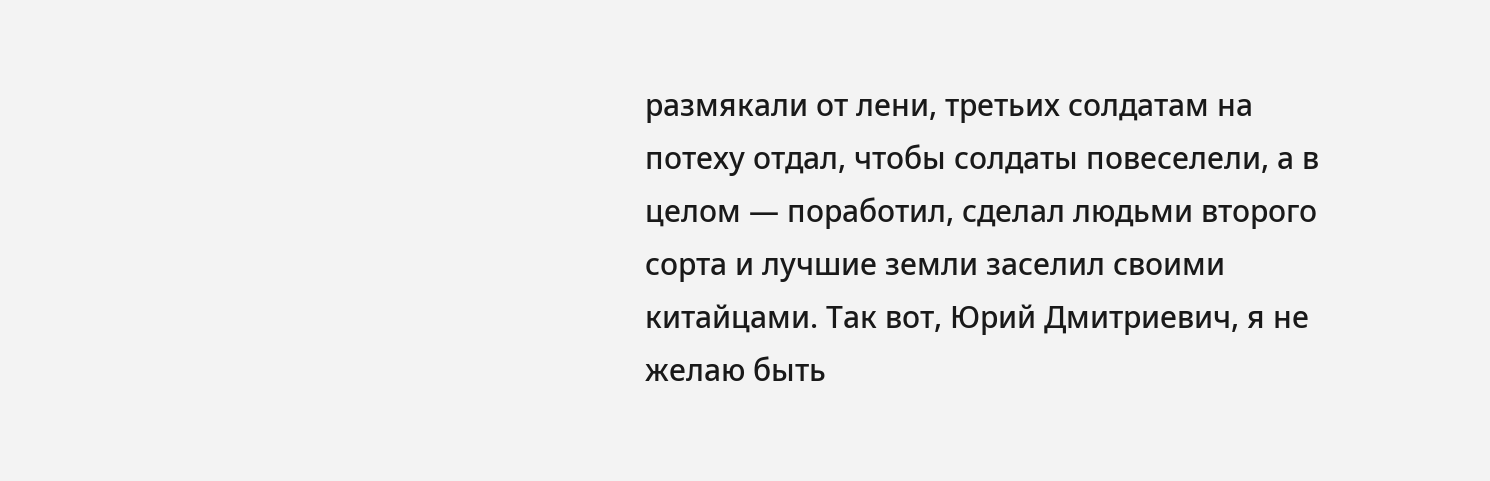размякали от лени, третьих солдатам на потеху отдал, чтобы солдаты повеселели, а в целом — поработил, сделал людьми второго сорта и лучшие земли заселил своими китайцами. Так вот, Юрий Дмитриевич, я не желаю быть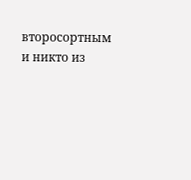второсортным и никто из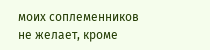моих соплеменников не желает, кроме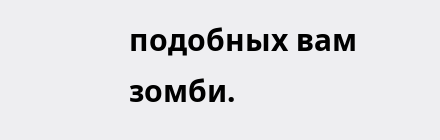подобных вам зомби.